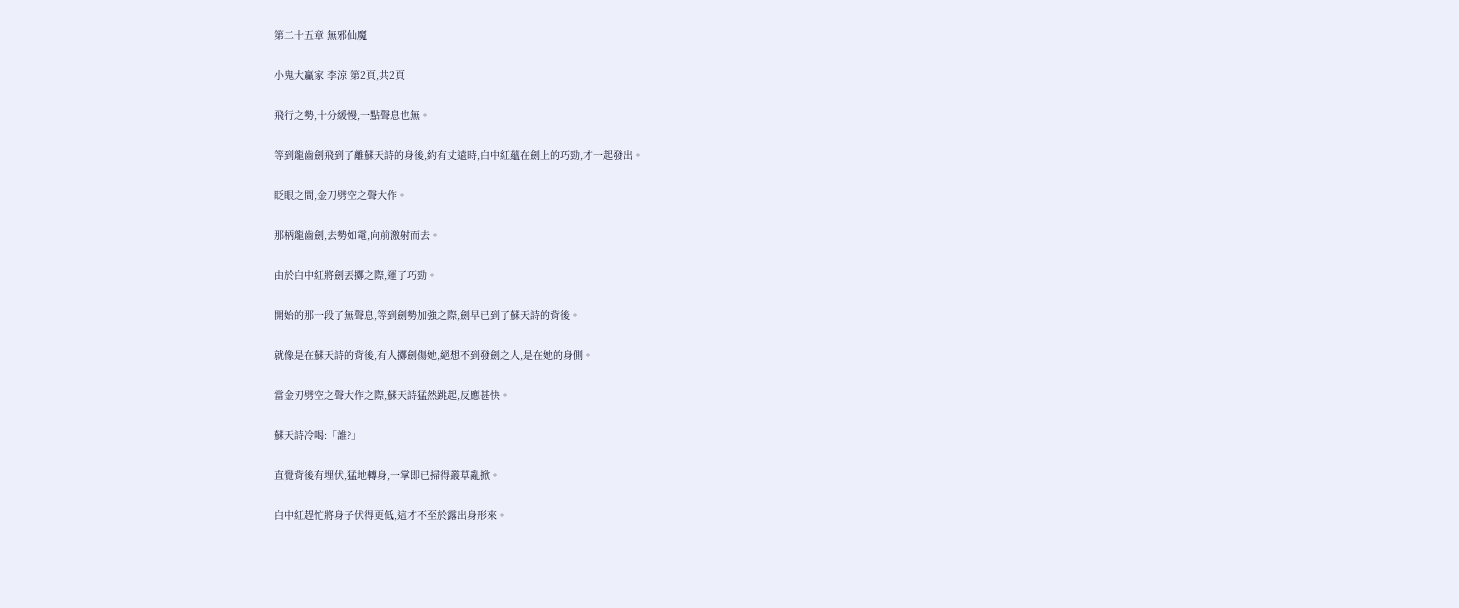第二十五章 無邪仙魔

小鬼大贏家 李涼 第2頁,共2頁

飛行之勢,十分緩慢,一點聲息也無。

等到龍齒劍飛到了離蘇天詩的身後,約有丈遠時,白中紅蘊在劍上的巧勁,才一起發出。

眨眼之間,金刀劈空之聲大作。

那柄龍齒劍,去勢如電,向前激射而去。

由於白中紅將劍丟擲之際,運了巧勁。

開始的那一段了無聲息,等到劍勢加強之際,劍早已到了蘇天詩的背後。

就像是在蘇天詩的背後,有人擲劍傷她,絕想不到發劍之人,是在她的身側。

當金刃劈空之聲大作之際,蘇天詩猛然跳起,反應甚快。

蘇天詩冷喝:「誰?」

直覺背後有埋伏,猛地轉身,一掌即已掃得叢草亂掀。

白中紅趕忙將身子伏得更低,這才不至於露出身形來。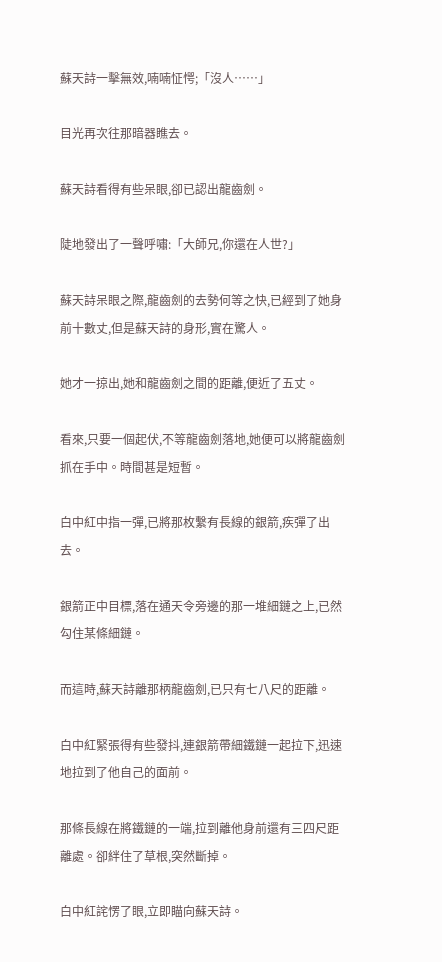蘇天詩一擊無效,喃喃怔愕;「沒人……」

目光再次往那暗器瞧去。

蘇天詩看得有些呆眼,卻已認出龍齒劍。

陡地發出了一聲呼嘯:「大師兄,你還在人世?」

蘇天詩呆眼之際,龍齒劍的去勢何等之快,已經到了她身前十數丈,但是蘇天詩的身形,實在驚人。

她才一掠出,她和龍齒劍之間的距離,便近了五丈。

看來,只要一個起伏,不等龍齒劍落地,她便可以將龍齒劍抓在手中。時間甚是短暫。

白中紅中指一彈,已將那枚繫有長線的銀箭,疾彈了出去。

銀箭正中目標,落在通天令旁邊的那一堆細鏈之上,已然勾住某條細鏈。

而這時,蘇天詩離那柄龍齒劍,已只有七八尺的距離。

白中紅緊張得有些發抖,連銀箭帶細鐵鏈一起拉下,迅速地拉到了他自己的面前。

那條長線在將鐵鏈的一端,拉到離他身前還有三四尺距離處。卻絆住了草根,突然斷掉。

白中紅詫愣了眼,立即瞄向蘇天詩。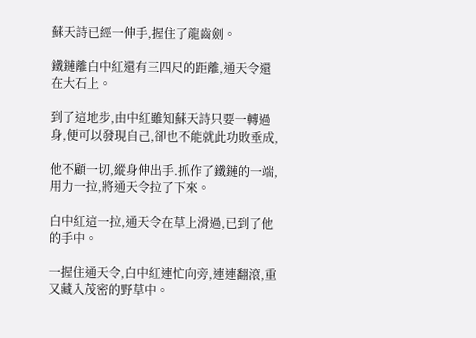蘇天詩已經一伸手,握住了龍齒劍。

鐵鏈離白中紅還有三四尺的距離,通天令還在大石上。

到了這地步,由中紅雖知蘇天詩只要一轉過身,便可以發現自己,卻也不能就此功敗垂成,

他不顧一切,縱身伸出手.抓作了鐵鏈的一端,用力一拉,將通天令拉了下來。

白中紅這一拉,通天令在草上滑過,已到了他的手中。

一握住通天令,白中紅連忙向旁,連連翻滾,重又藏入茂密的野草中。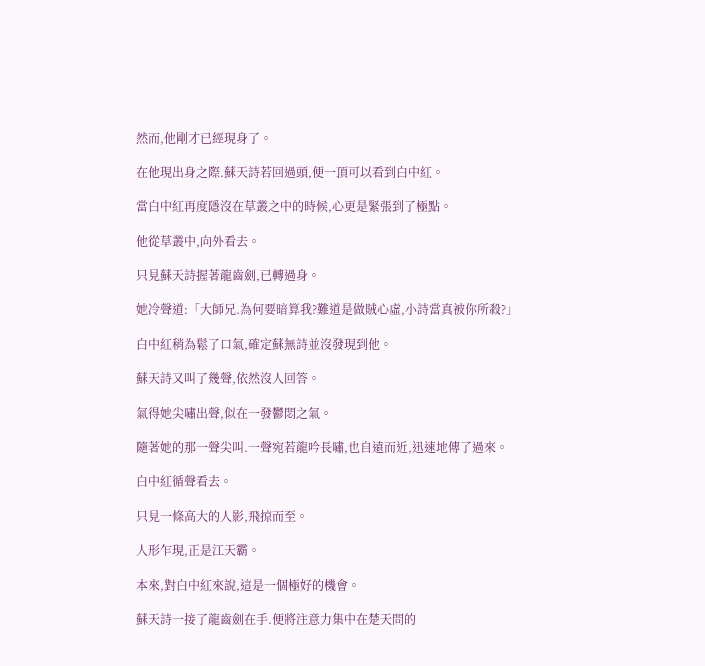然而,他剛才已經現身了。

在他現出身之際.蘇天詩若回過頭,便一頂可以看到白中紅。

當白中紅再度隱沒在草叢之中的時候,心更是緊張到了極點。

他從草叢中,向外看去。

只見蘇天詩握著龍齒劍,已轉過身。

她冷聲道:「大師兄.為何要暗算我?難道是做賊心虛,小詩當真被你所殺?」

白中紅稍為鬆了口氣,確定蘇無詩並沒發現到他。

蘇天詩又叫了幾聲,依然沒人回答。

氣得她尖嘯出聲,似在一發鬱悶之氣。

隨著她的那一聲尖叫.一聲宛若龍吟長嘯,也自遠而近,迅速地傳了過來。

白中紅循聲看去。

只見一條高大的人影,飛掠而至。

人形乍現,正是江天霸。

本來,對白中紅來說,這是一個極好的機會。

蘇天詩一接了龍齒劍在手.便將注意力集中在楚天問的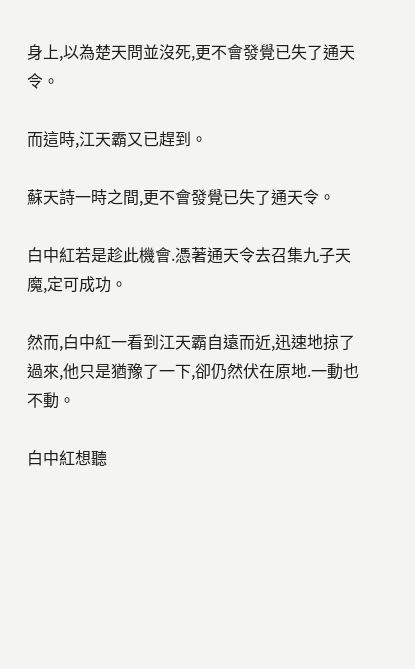身上,以為楚天問並沒死,更不會發覺已失了通天令。

而這時,江天霸又已趕到。

蘇天詩一時之間,更不會發覺已失了通天令。

白中紅若是趁此機會.憑著通天令去召集九子天魔,定可成功。

然而,白中紅一看到江天霸自遠而近,迅速地掠了過來,他只是猶豫了一下,卻仍然伏在原地.一動也不動。

白中紅想聽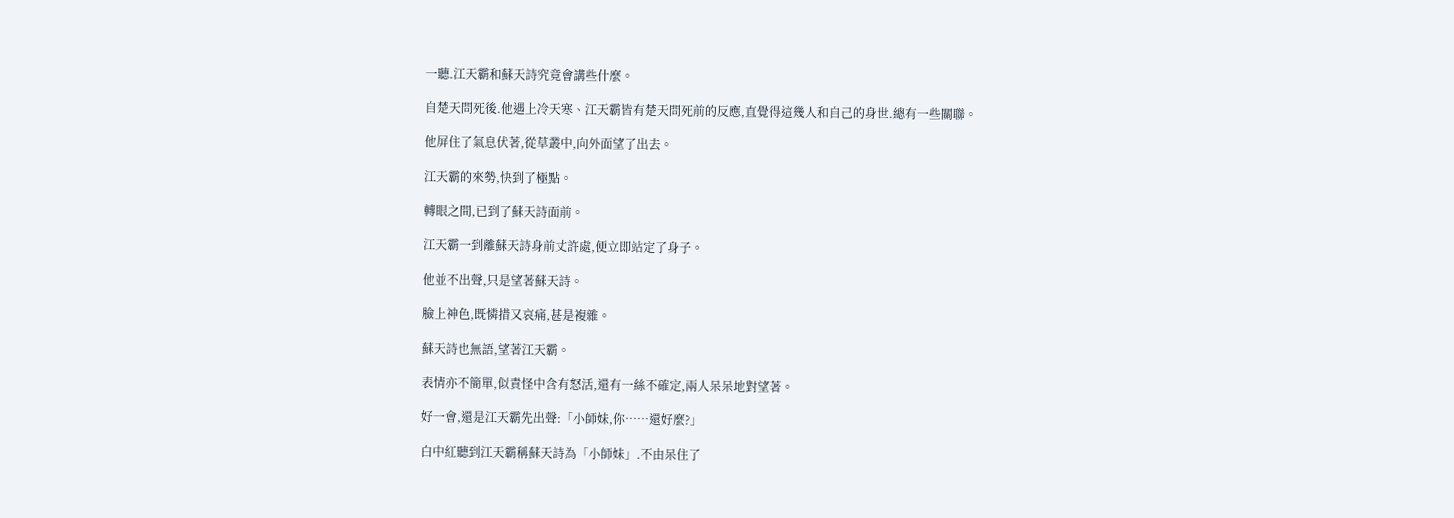一聽.江天霸和蘇天詩究竟會講些什麼。

自楚天問死後.他遇上冷天寒、江天霸皆有楚天問死前的反應,直覺得這幾人和自己的身世.總有一些關聯。

他屏住了氣息伏著,從草叢中,向外面望了出去。

江天霸的來勢,快到了極點。

轉眼之間,已到了蘇天詩面前。

江天霸一到離蘇天詩身前丈許處,便立即站定了身子。

他並不出聲,只是望著蘇天詩。

臉上神色,既憐措又哀痛,甚是複雜。

蘇天詩也無語,望著江天霸。

表情亦不簡單,似責怪中含有怒活,還有一絲不確定,兩人呆呆地對望著。

好一會,還是江天霸先出聲:「小師妹,你……還好麼?」

白中紅聽到江天霸稱蘇天詩為「小師妹」.不由呆住了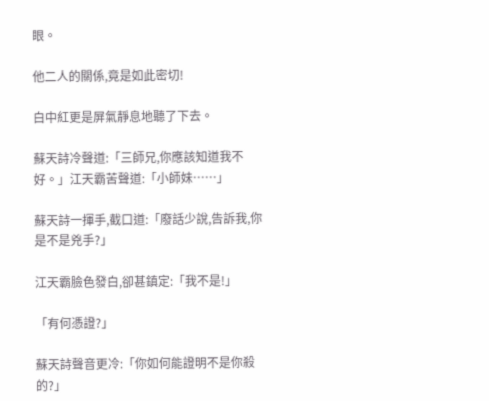眼。

他二人的關係,竟是如此密切!

白中紅更是屏氣靜息地聽了下去。

蘇天詩冷聲道:「三師兄,你應該知道我不好。」江天霸苦聲道:「小師妹……」

蘇天詩一揮手,截口道:「廢話少說,告訴我,你是不是兇手?」

江天霸臉色發白,卻甚鎮定:「我不是!」

「有何憑證?」

蘇天詩聲音更冷:「你如何能證明不是你殺的?」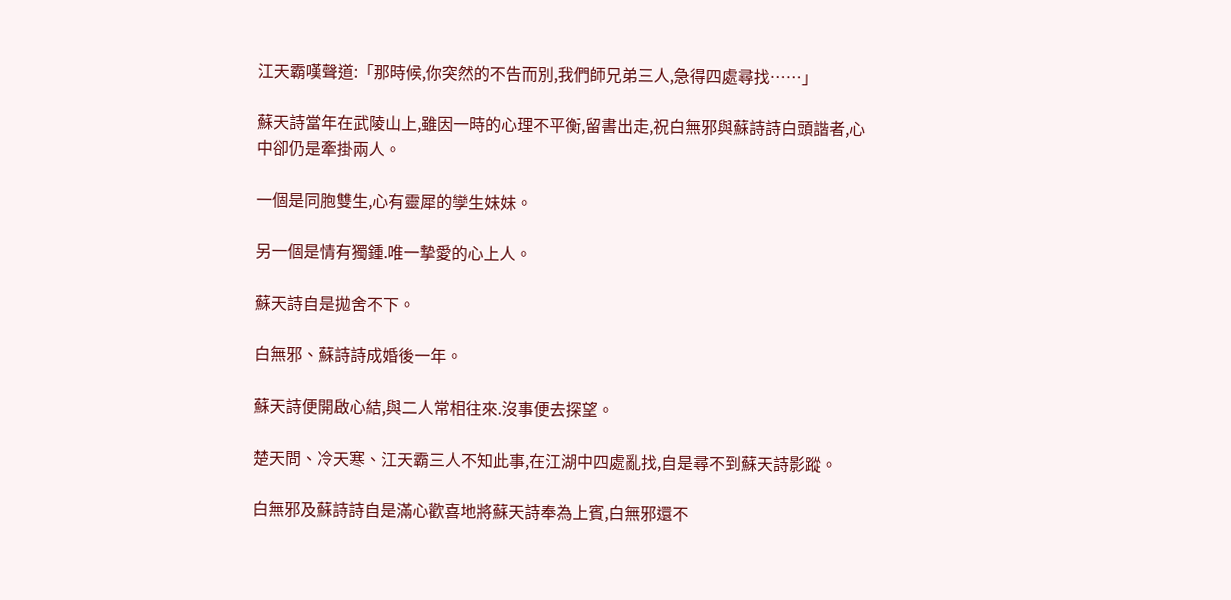江天霸嘆聲道:「那時候,你突然的不告而別,我們師兄弟三人,急得四處尋找……」

蘇天詩當年在武陵山上,雖因一時的心理不平衡,留書出走,祝白無邪與蘇詩詩白頭諧者,心中卻仍是牽掛兩人。

一個是同胞雙生,心有靈犀的孿生妹妹。

另一個是情有獨鍾.唯一摯愛的心上人。

蘇天詩自是拋舍不下。

白無邪、蘇詩詩成婚後一年。

蘇天詩便開啟心結,與二人常相往來.沒事便去探望。

楚天問、冷天寒、江天霸三人不知此事,在江湖中四處亂找,自是尋不到蘇天詩影蹤。

白無邪及蘇詩詩自是滿心歡喜地將蘇天詩奉為上賓,白無邪還不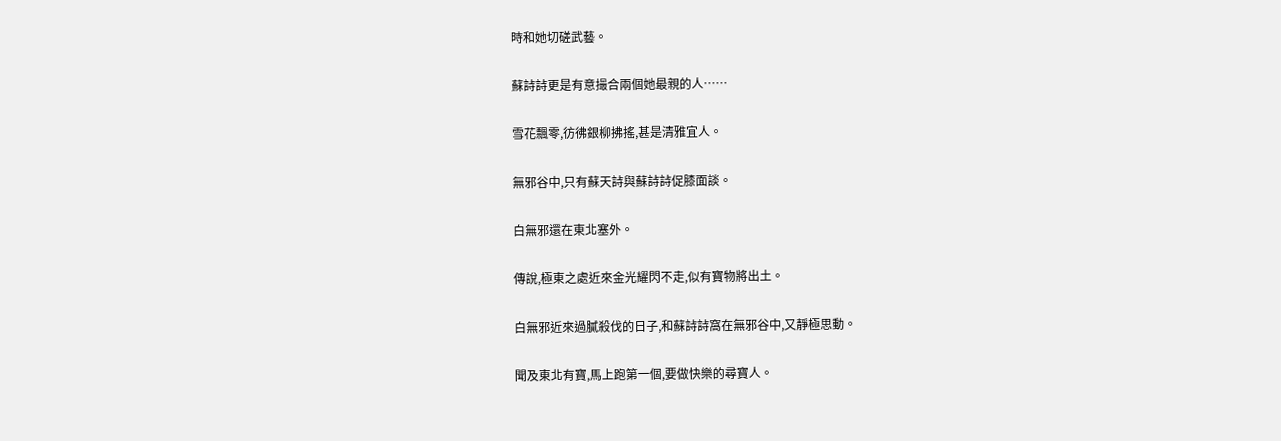時和她切磋武藝。

蘇詩詩更是有意撮合兩個她最親的人……

雪花飄零,彷彿銀柳拂搖,甚是清雅宜人。

無邪谷中,只有蘇天詩與蘇詩詩促膝面談。

白無邪還在東北塞外。

傳說,極東之處近來金光耀閃不走,似有寶物將出土。

白無邪近來過膩殺伐的日子,和蘇詩詩窩在無邪谷中,又靜極思動。

聞及東北有寶,馬上跑第一個,要做快樂的尋寶人。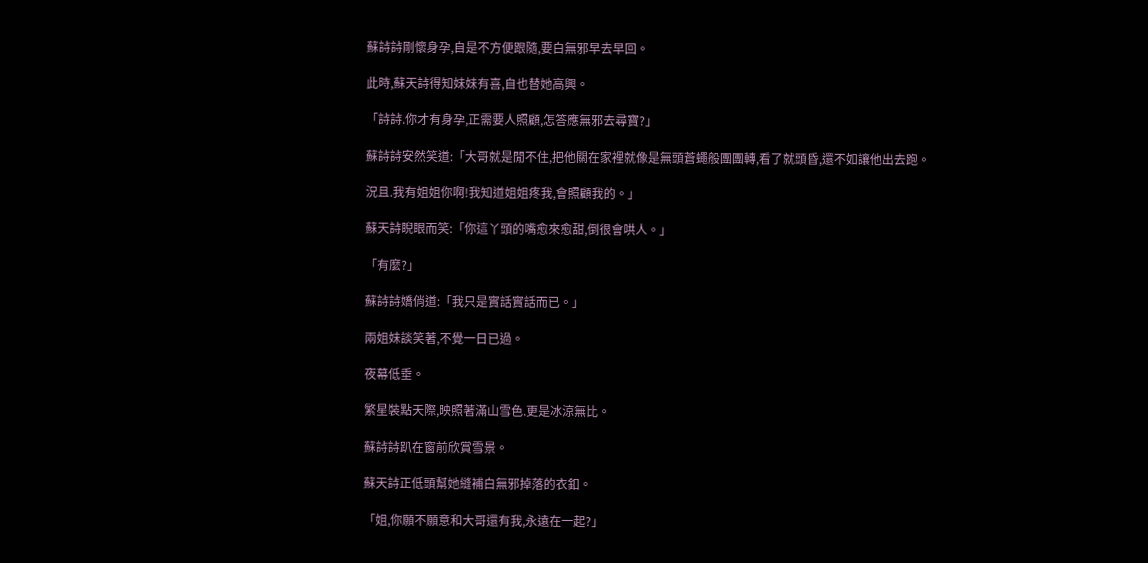蘇詩詩剛懷身孕,自是不方便跟隨,要白無邪早去早回。

此時,蘇天詩得知妹妹有喜,自也替她高興。

「詩詩.你才有身孕,正需要人照顧,怎答應無邪去尋寶?」

蘇詩詩安然笑道:「大哥就是閒不住,把他關在家裡就像是無頭蒼蠅般團團轉,看了就頭昏,還不如讓他出去跑。

況且.我有姐姐你啊!我知道姐姐疼我,會照顧我的。」

蘇天詩睨眼而笑:「你這丫頭的嘴愈來愈甜,倒很會哄人。」

「有麼?」

蘇詩詩嬌俏道:「我只是實話實話而已。」

兩姐妹談笑著,不覺一日已過。

夜幕低垂。

繁星裝點天際,映照著滿山雪色.更是冰涼無比。

蘇詩詩趴在窗前欣賞雪景。

蘇天詩正低頭幫她縫補白無邪掉落的衣釦。

「姐,你願不願意和大哥還有我,永遠在一起?」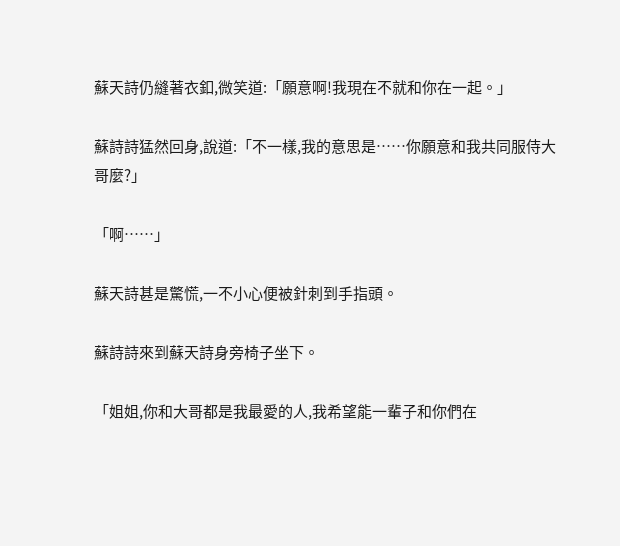蘇天詩仍縫著衣釦,微笑道:「願意啊!我現在不就和你在一起。」

蘇詩詩猛然回身,說道:「不一樣,我的意思是……你願意和我共同服侍大哥麼?」

「啊……」

蘇天詩甚是驚慌,一不小心便被針刺到手指頭。

蘇詩詩來到蘇天詩身旁椅子坐下。

「姐姐,你和大哥都是我最愛的人,我希望能一輩子和你們在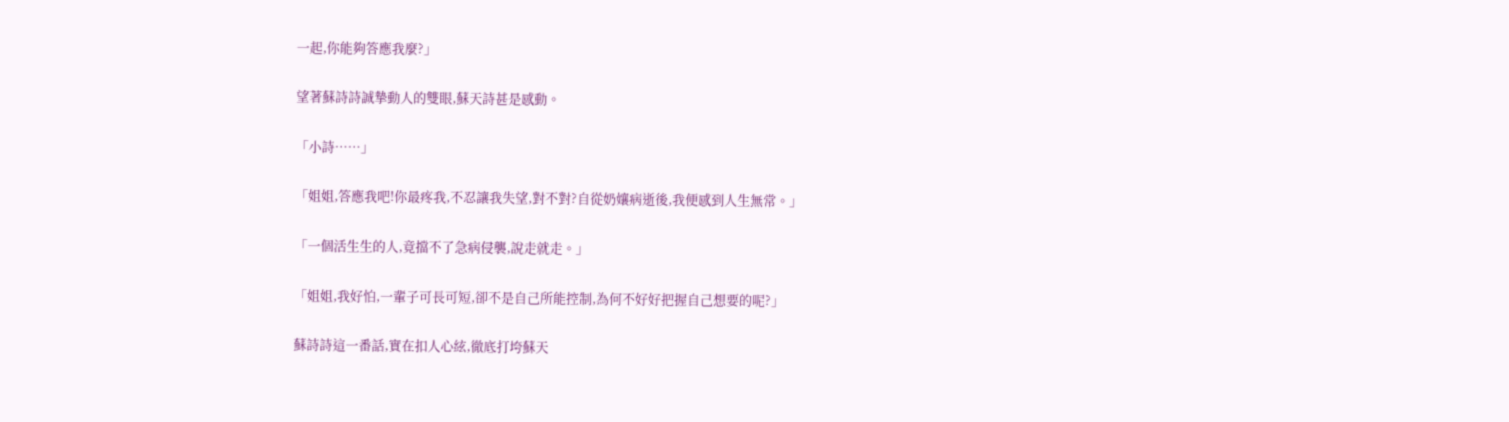一起,你能夠答應我麼?」

望著蘇詩詩誠摯動人的雙眼,蘇天詩甚是感動。

「小詩……」

「姐姐,答應我吧!你最疼我,不忍讓我失望,對不對?自從奶孃病逝後,我便感到人生無常。」

「一個活生生的人,竟擋不了急病侵襲,說走就走。」

「姐姐,我好怕,一輩子可長可短,卻不是自己所能控制,為何不好好把握自己想要的呢?」

蘇詩詩這一番話,實在扣人心絃,徹底打垮蘇天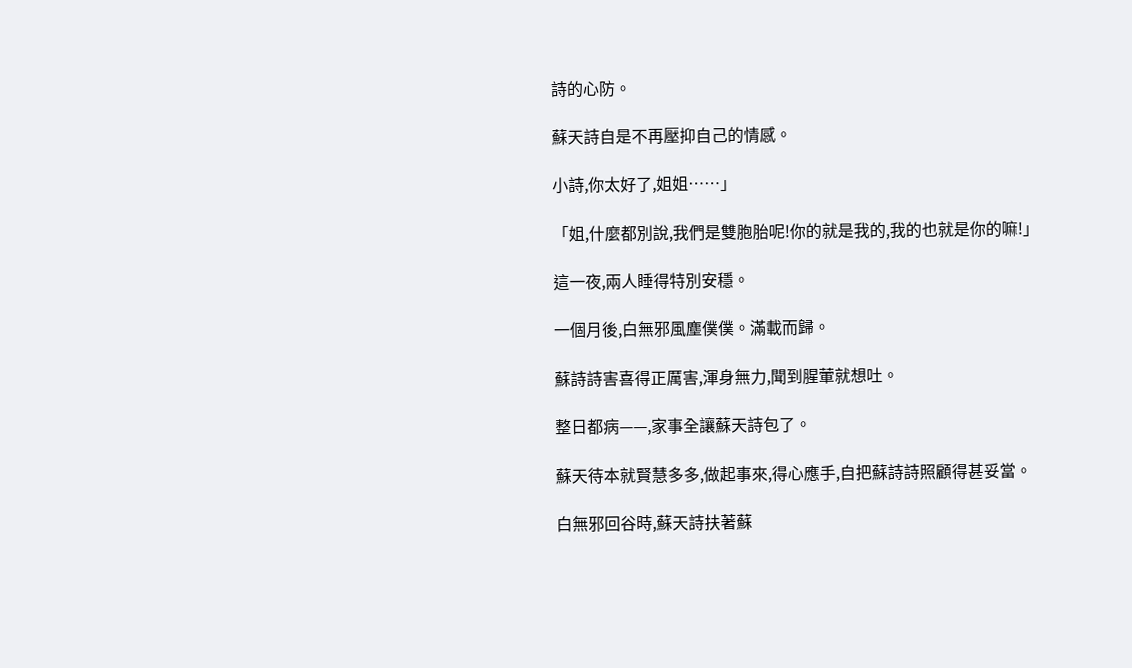詩的心防。

蘇天詩自是不再壓抑自己的情感。

小詩,你太好了,姐姐……」

「姐,什麼都別說,我們是雙胞胎呢!你的就是我的,我的也就是你的嘛!」

這一夜,兩人睡得特別安穩。

一個月後,白無邪風塵僕僕。滿載而歸。

蘇詩詩害喜得正厲害,渾身無力,聞到腥葷就想吐。

整日都病——,家事全讓蘇天詩包了。

蘇天待本就賢慧多多,做起事來,得心應手,自把蘇詩詩照顧得甚妥當。

白無邪回谷時,蘇天詩扶著蘇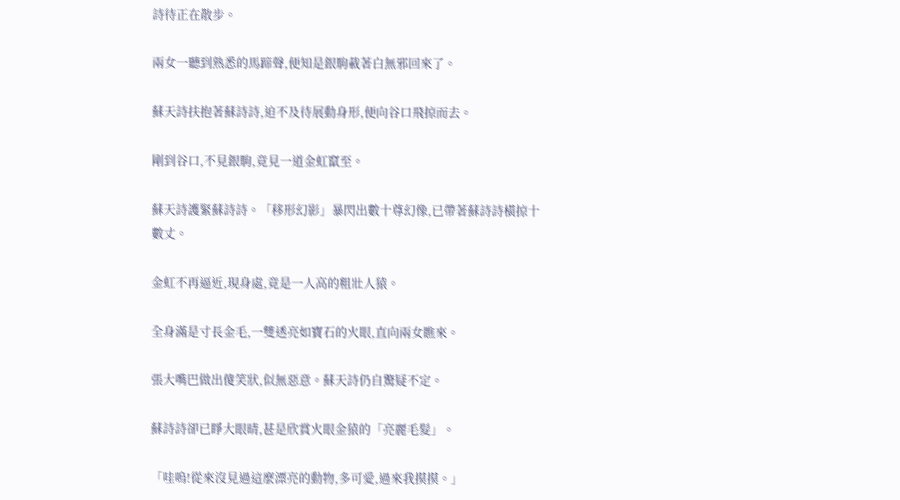詩待正在散步。

兩女一聽到熟悉的馬蹄聲,便知是銀駒載著白無邪回來了。

蘇天詩扶抱著蘇詩詩,迫不及待展動身形,便向谷口飛掠而去。

剛到谷口,不見銀駒,竟見一道金虹竄至。

蘇天詩護緊蘇詩詩。「移形幻影」暴閃出數十尊幻像,已帶著蘇詩詩橫掠十數丈。

金虹不再逼近,現身處,竟是一人高的粗壯人猿。

全身滿是寸長金毛,一雙透亮如寶石的火眼,直向兩女瞧來。

張大嘴巴做出傻笑狀,似無惡意。蘇天詩仍自驚疑不定。

蘇詩詩卻已睜大眼晴,甚是欣賞火眼金猿的「亮麗毛髮」。

「哇嗚!從來沒見過這麼漂亮的動物,多可愛,過來我摸摸。」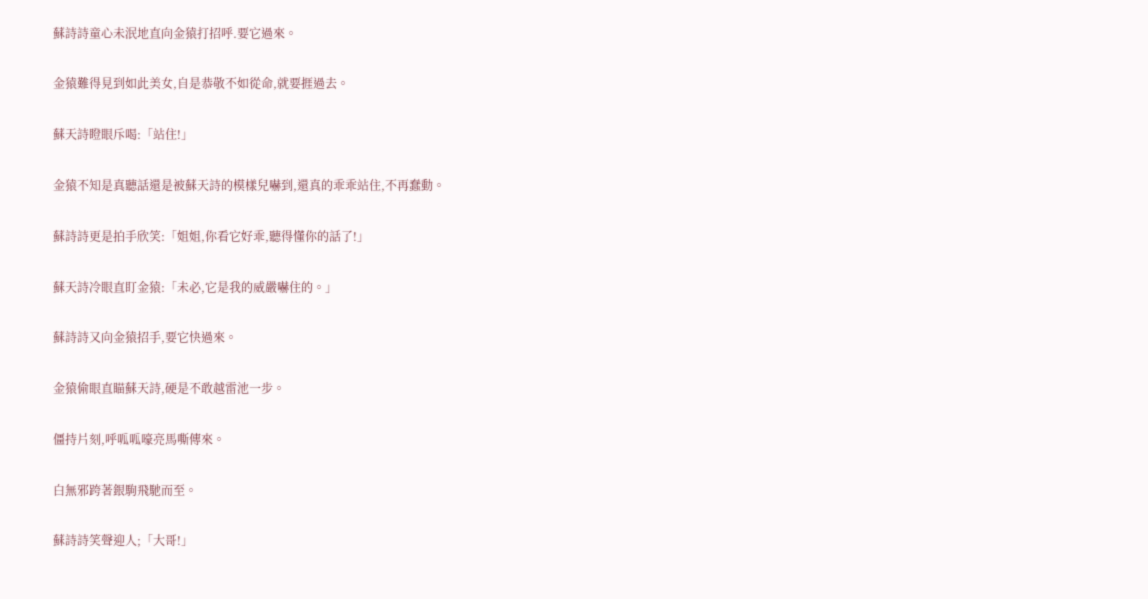蘇詩詩童心未泯地直向金猿打招呼.要它過來。

金猿難得見到如此美女,自是恭敬不如從命,就要捱過去。

蘇天詩瞪眼斥喝:「站住!」

金猿不知是真聽話還是被蘇天詩的模樣兒嚇到,還真的乖乖站住,不再蠢動。

蘇詩詩更是拍手欣笑:「姐姐,你看它好乖,聽得懂你的話了!」

蘇天詩冷眼直盯金猿:「未必,它是我的威嚴嚇住的。」

蘇詩詩又向金猿招手,要它快過來。

金猿偷眼直瞄蘇天詩,硬是不敢越雷池一步。

僵持片刻,呼呱呱嚎亮馬嘶傳來。

白無邪跨著銀駒飛馳而至。

蘇詩詩笑聲迎人;「大哥!」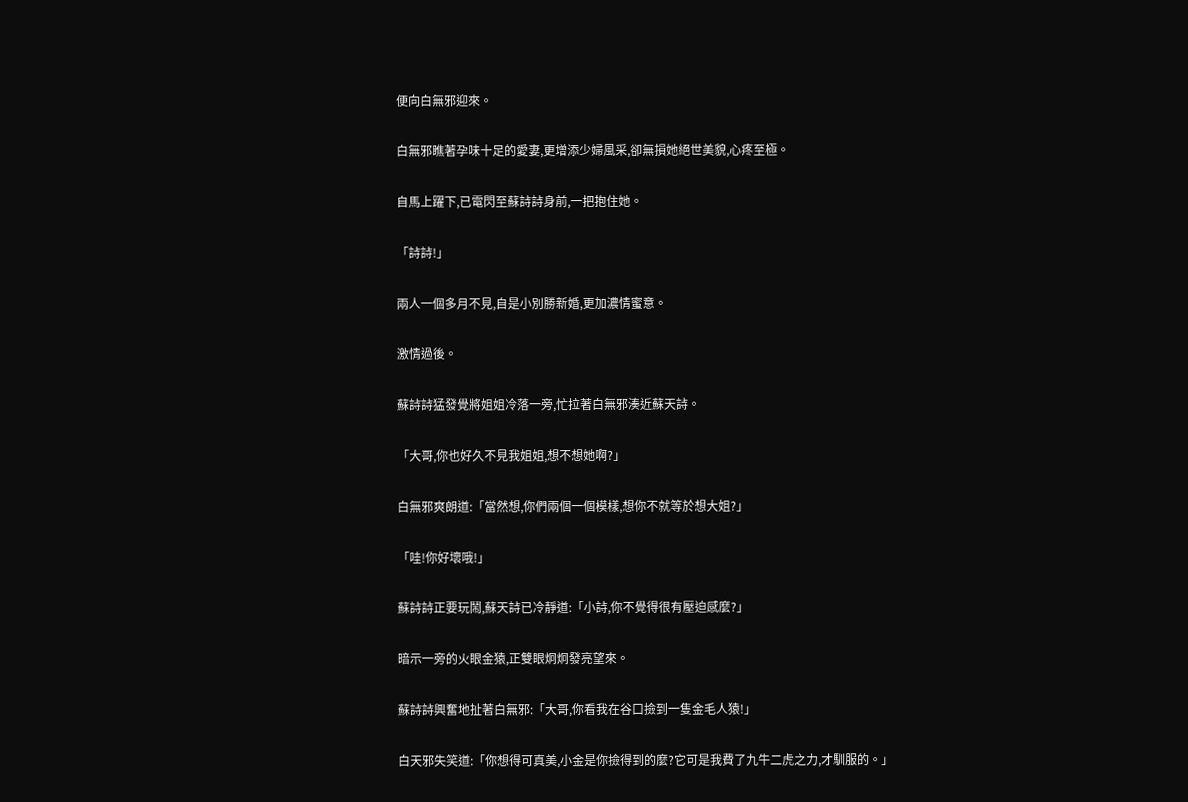便向白無邪迎來。

白無邪瞧著孕味十足的愛妻,更增添少婦風采,卻無損她絕世美貌,心疼至極。

自馬上躍下,已電閃至蘇詩詩身前,一把抱住她。

「詩詩!」

兩人一個多月不見,自是小別勝新婚,更加濃情蜜意。

激情過後。

蘇詩詩猛發覺將姐姐冷落一旁,忙拉著白無邪湊近蘇天詩。

「大哥,你也好久不見我姐姐,想不想她啊?」

白無邪爽朗道:「當然想,你們兩個一個模樣,想你不就等於想大姐?」

「哇!你好壞哦!」

蘇詩詩正要玩鬧,蘇天詩已冷靜道:「小詩,你不覺得很有壓迫感麼?」

暗示一旁的火眼金猿,正雙眼炯炯發亮望來。

蘇詩詩興奮地扯著白無邪:「大哥,你看我在谷口撿到一隻金毛人猿!」

白天邪失笑道:「你想得可真美,小金是你撿得到的麼?它可是我費了九牛二虎之力,才馴服的。」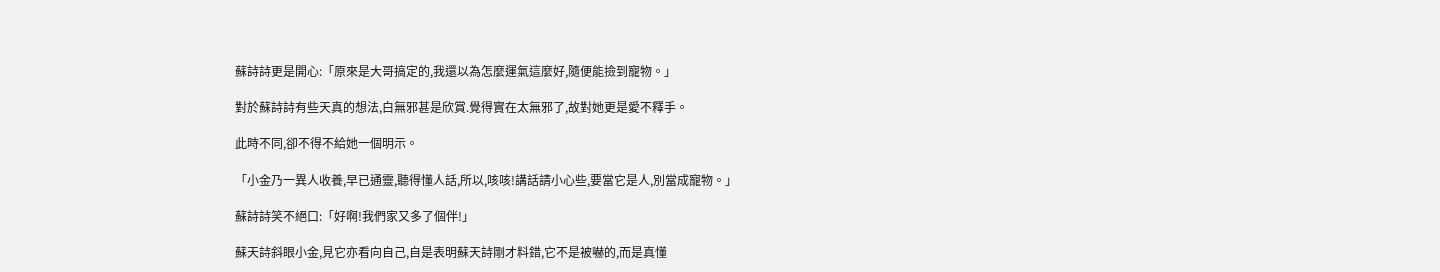蘇詩詩更是開心:「原來是大哥搞定的,我還以為怎麼運氣這麼好,隨便能撿到寵物。」

對於蘇詩詩有些天真的想法,白無邪甚是欣賞.覺得實在太無邪了,故對她更是愛不釋手。

此時不同,卻不得不給她一個明示。

「小金乃一異人收養,早已通靈,聽得懂人話,所以,咳咳!講話請小心些,要當它是人,別當成寵物。」

蘇詩詩笑不絕口:「好啊!我們家又多了個伴!」

蘇天詩斜眼小金,見它亦看向自己,自是表明蘇天詩剛才料錯,它不是被嚇的,而是真懂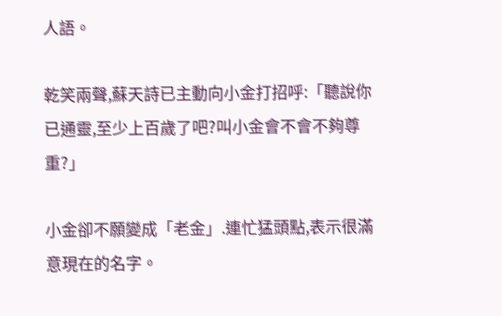人語。

乾笑兩聲,蘇天詩已主動向小金打招呼:「聽說你已通靈,至少上百歲了吧?叫小金會不會不夠尊重?」

小金卻不願變成「老金」.連忙猛頭點,表示很滿意現在的名字。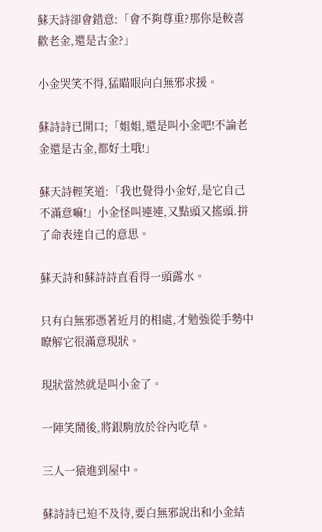蘇天詩卻會錯意:「會不夠尊重?那你是較喜歡老金,還是古金?」

小金哭笑不得,猛瞄眼向白無邪求援。

蘇詩詩已開口;「姐姐,還是叫小金吧!不論老金還是古金,都好土哦!」

蘇天詩輕笑道:「我也覺得小金好,是它自己不滿意嘛!」小金怪叫連連,又點頭又搖頭.拼了命表達自己的意思。

蘇天詩和蘇詩詩直看得一頭露水。

只有白無邪憑著近月的相處,才勉強從手勢中瞭解它很滿意現狀。

現狀當然就是叫小金了。

一陣笑鬧後,將銀駒放於谷內吃草。

三人一猿進到屋中。

蘇詩詩已迫不及待,要白無邪說出和小金結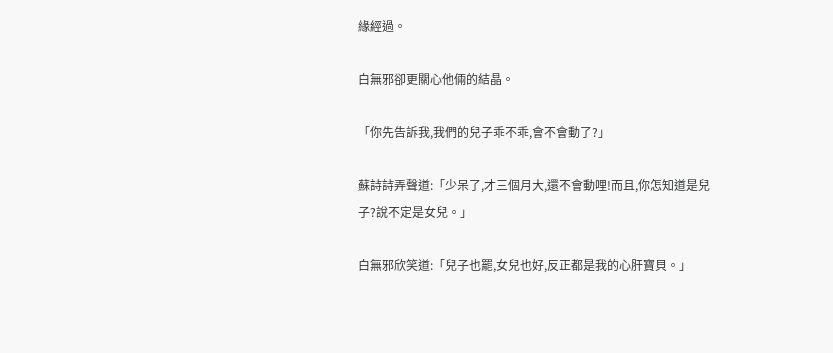緣經過。

白無邪卻更關心他倆的結晶。

「你先告訴我,我們的兒子乖不乖,會不會動了?」

蘇詩詩弄聲道:「少呆了,才三個月大,還不會動哩!而且,你怎知道是兒子?說不定是女兒。」

白無邪欣笑道:「兒子也罷,女兒也好,反正都是我的心肝寶貝。」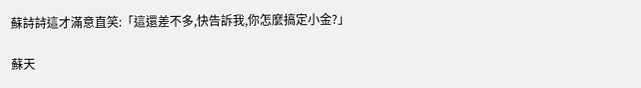蘇詩詩這才滿意直笑:「這還差不多,快告訴我,你怎麼搞定小金?」

蘇天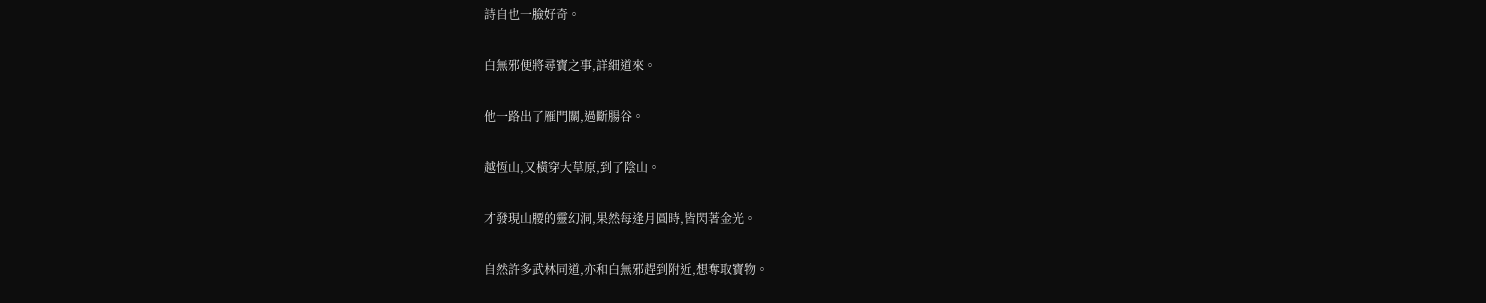詩自也一臉好奇。

白無邪便將尋寶之事,詳細道來。

他一路出了雁門關,過斷腸谷。

越恆山,又橫穿大草原,到了陰山。

才發現山腰的靈幻洞,果然每逢月圓時,皆閃著金光。

自然許多武林同道,亦和白無邪趕到附近,想奪取寶物。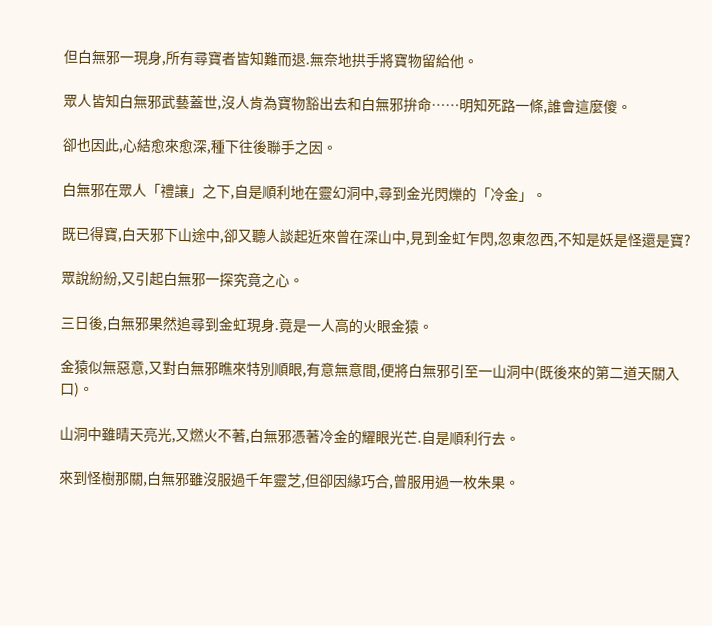但白無邪一現身,所有尋寶者皆知難而退.無奈地拱手將寶物留給他。

眾人皆知白無邪武藝蓋世,沒人肯為寶物豁出去和白無邪拚命……明知死路一條,誰會這麼傻。

卻也因此,心結愈來愈深,種下往後聯手之因。

白無邪在眾人「禮讓」之下,自是順利地在靈幻洞中,尋到金光閃爍的「冷金」。

既已得寶,白天邪下山途中,卻又聽人談起近來曾在深山中,見到金虹乍閃,忽東忽西,不知是妖是怪還是寶?

眾說紛紛,又引起白無邪一探究竟之心。

三日後,白無邪果然追尋到金虹現身.竟是一人高的火眼金猿。

金猿似無惡意,又對白無邪瞧來特別順眼,有意無意間,便將白無邪引至一山洞中(既後來的第二道天關入口)。

山洞中雖晴天亮光,又燃火不著,白無邪憑著冷金的耀眼光芒.自是順利行去。

來到怪樹那關,白無邪雖沒服過千年靈芝,但卻因緣巧合,曾服用過一枚朱果。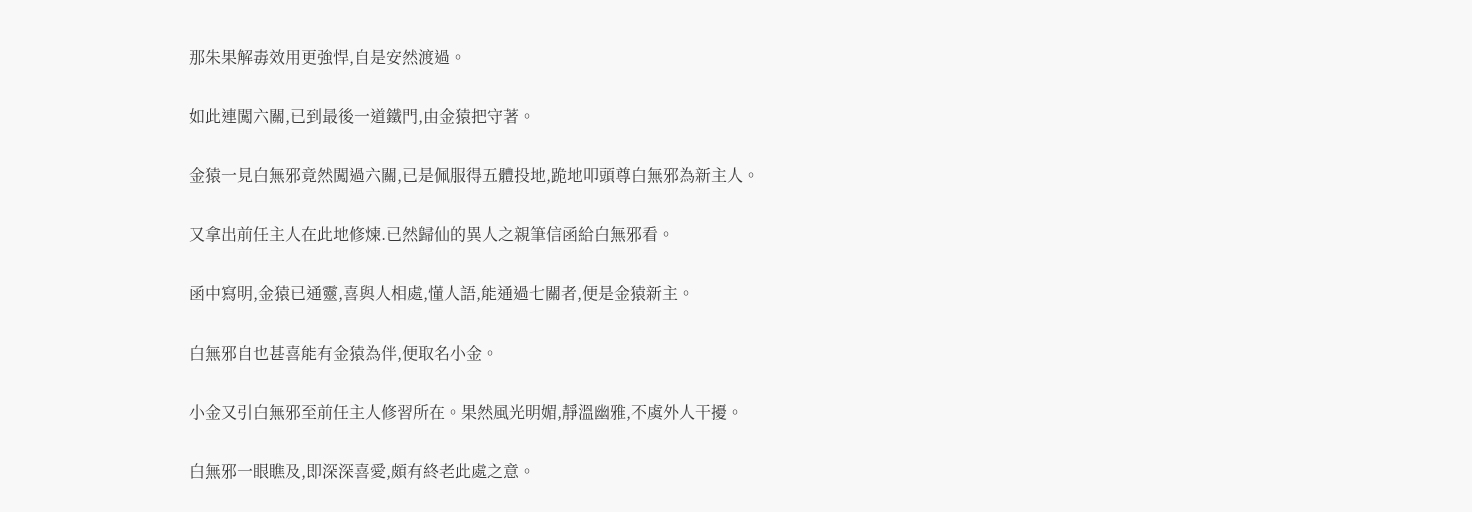那朱果解毒效用更強悍,自是安然渡過。

如此連闖六關,已到最後一道鐵門,由金猿把守著。

金猿一見白無邪竟然闖過六關,已是佩服得五體投地,跪地叩頭尊白無邪為新主人。

又拿出前任主人在此地修煉.已然歸仙的異人之親筆信函給白無邪看。

函中寫明,金猿已通靈,喜與人相處,懂人語,能通過七關者,便是金猿新主。

白無邪自也甚喜能有金猿為伴,便取名小金。

小金又引白無邪至前任主人修習所在。果然風光明媚,靜溫幽雅,不虞外人干擾。

白無邪一眼瞧及,即深深喜愛,頗有終老此處之意。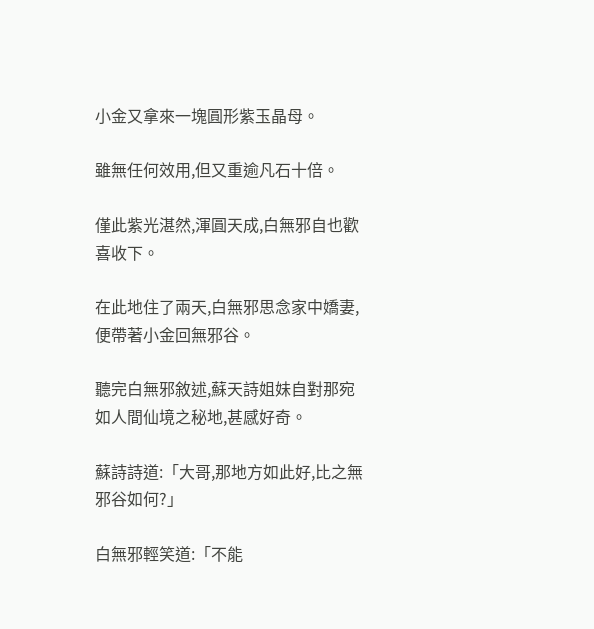小金又拿來一塊圓形紫玉晶母。

雖無任何效用,但又重逾凡石十倍。

僅此紫光湛然,渾圓天成,白無邪自也歡喜收下。

在此地住了兩天,白無邪思念家中嬌妻,便帶著小金回無邪谷。

聽完白無邪敘述,蘇天詩姐妹自對那宛如人間仙境之秘地,甚感好奇。

蘇詩詩道:「大哥,那地方如此好,比之無邪谷如何?」

白無邪輕笑道:「不能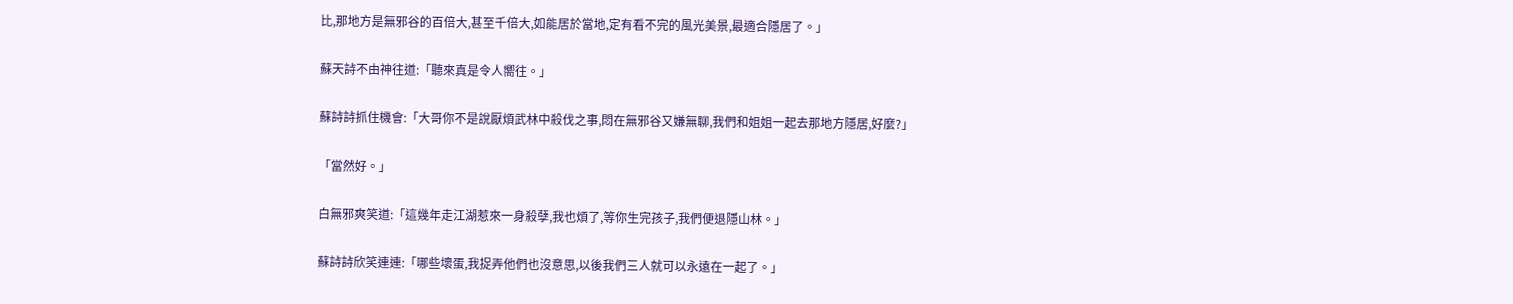比,那地方是無邪谷的百倍大,甚至千倍大,如能居於當地,定有看不完的風光美景,最適合隱居了。」

蘇天詩不由神往道:「聽來真是令人嚮往。」

蘇詩詩抓住機會:「大哥你不是說厭煩武林中殺伐之事,悶在無邪谷又嫌無聊,我們和姐姐一起去那地方隱居,好麼?」

「當然好。」

白無邪爽笑道:「這幾年走江湖惹來一身殺孽,我也煩了,等你生完孩子,我們便退隱山林。」

蘇詩詩欣笑連連:「哪些壞蛋,我捉弄他們也沒意思,以後我們三人就可以永遠在一起了。」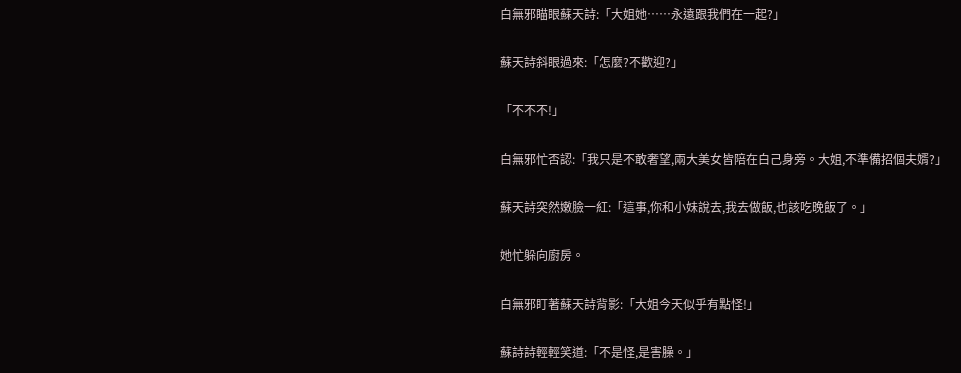白無邪瞄眼蘇天詩:「大姐她……永遠跟我們在一起?」

蘇天詩斜眼過來:「怎麼?不歡迎?」

「不不不!」

白無邪忙否認:「我只是不敢奢望,兩大美女皆陪在白己身旁。大姐,不準備招個夫婿?」

蘇天詩突然嫩臉一紅:「這事,你和小妹說去,我去做飯,也該吃晚飯了。」

她忙躲向廚房。

白無邪盯著蘇天詩背影:「大姐今天似乎有點怪!」

蘇詩詩輕輕笑道:「不是怪,是害臊。」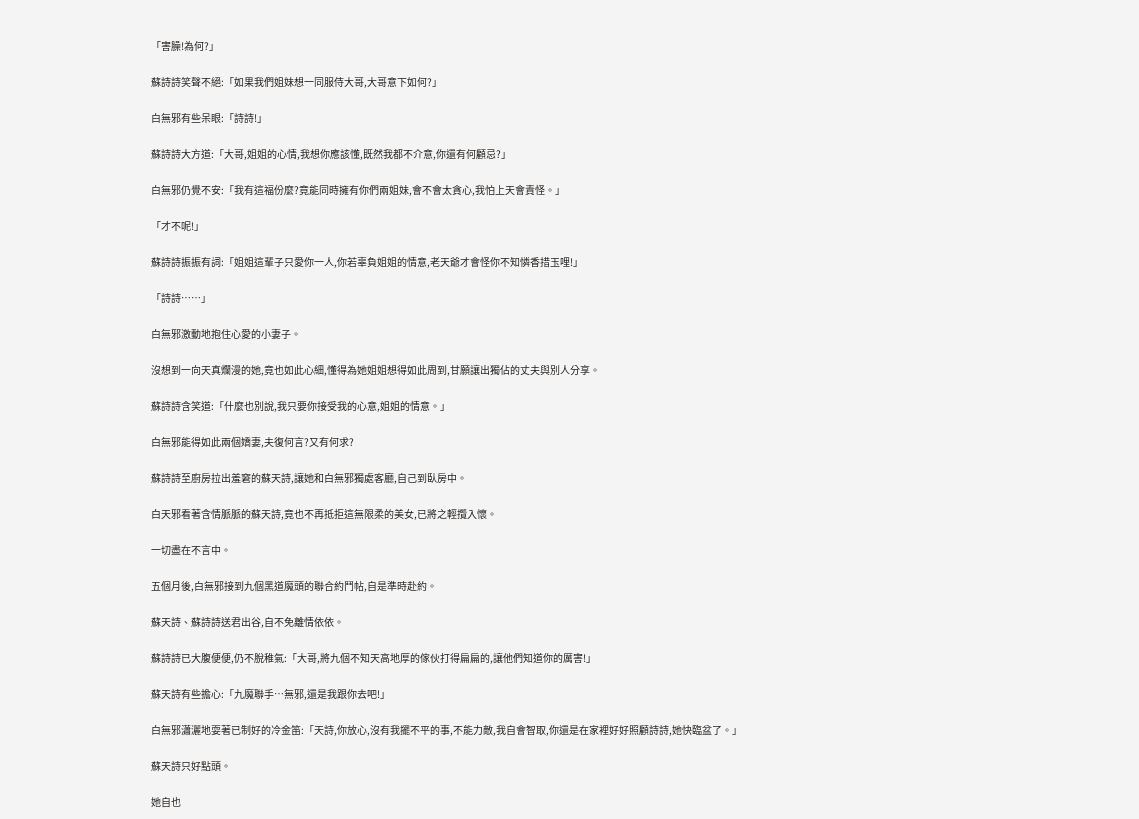「害臊!為何?」

蘇詩詩笑聲不絕:「如果我們姐妹想一同服侍大哥,大哥意下如何?」

白無邪有些呆眼:「詩詩!」

蘇詩詩大方道:「大哥,姐姐的心情,我想你應該懂,既然我都不介意,你還有何顧忌?」

白無邪仍覺不安:「我有這福份麼?竟能同時擁有你們兩姐妹,會不會太貪心,我怕上天會責怪。」

「才不呢!」

蘇詩詩振振有詞:「姐姐這輩子只愛你一人,你若辜負姐姐的情意,老天爺才會怪你不知憐香措玉哩!」

「詩詩……」

白無邪激動地抱住心愛的小妻子。

沒想到一向天真爛漫的她,竟也如此心細,懂得為她姐姐想得如此周到,甘願讓出獨佔的丈夫與別人分享。

蘇詩詩含笑道:「什麼也別說,我只要你接受我的心意,姐姐的情意。」

白無邪能得如此兩個嬌妻,夫復何言?又有何求?

蘇詩詩至廚房拉出羞窘的蘇天詩,讓她和白無邪獨處客廳,自己到臥房中。

白天邪看著含情脈脈的蘇天詩,竟也不再抵拒這無限柔的美女,已將之輕攬入懷。

一切盡在不言中。

五個月後,白無邪接到九個黑道魔頭的聯合約鬥帖,自是準時赴約。

蘇天詩、蘇詩詩送君出谷,自不免離情依依。

蘇詩詩已大腹便便,仍不脫稚氣:「大哥,將九個不知天高地厚的傢伙打得扁扁的,讓他們知道你的厲害!」

蘇天詩有些擔心:「九魔聯手…無邪,還是我跟你去吧!」

白無邪瀟灑地耍著已制好的冷金笛:「天詩,你放心,沒有我擺不平的事,不能力敵,我自會智取,你還是在家裡好好照顧詩詩,她快臨盆了。」

蘇天詩只好點頭。

她自也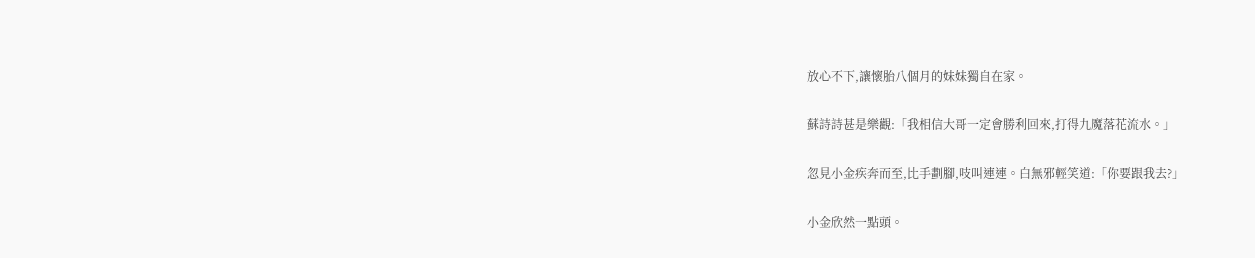放心不下,讓懷胎八個月的妹妹獨自在家。

蘇詩詩甚是樂觀:「我相信大哥一定會勝利回來,打得九魔落花流水。」

忽見小金疾奔而至,比手劃腳,吱叫連連。白無邪輕笑道:「你要跟我去?」

小金欣然一點頭。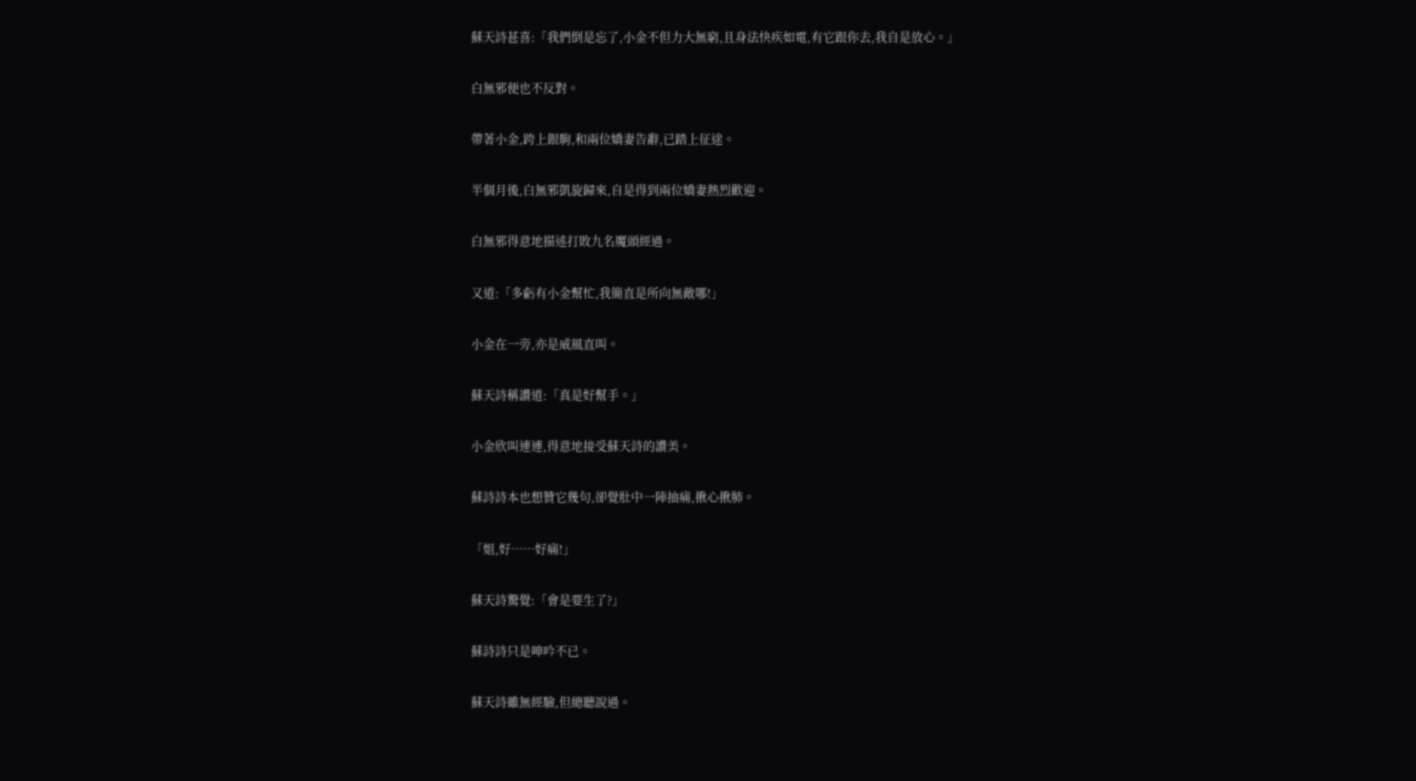蘇天詩甚喜:「我們倒是忘了,小金不但力大無窮,且身法快疾如電,有它跟你去,我自是放心。」

白無邪便也不反對。

帶著小金,跨上銀駒,和兩位嬌妻告辭,已踏上征途。

半個月後,白無邪凱旋歸來,自是得到兩位嬌妻熱烈歡迎。

白無邪得意地描述打敗九名魔頭經過。

又道:「多虧有小金幫忙,我簡直是所向無敵哪!」

小金在一旁,亦是威風直叫。

蘇天詩稱讚道:「真是好幫手。」

小金欣叫連連,得意地接受蘇天詩的讚美。

蘇詩詩本也想贊它幾句,卻覺肚中一陣抽痛,揪心揪肺。

「姐,好……好痛!」

蘇天詩驚覺:「會是要生了?」

蘇詩詩只是呻吟不已。

蘇天詩雖無經驗,但總聽說過。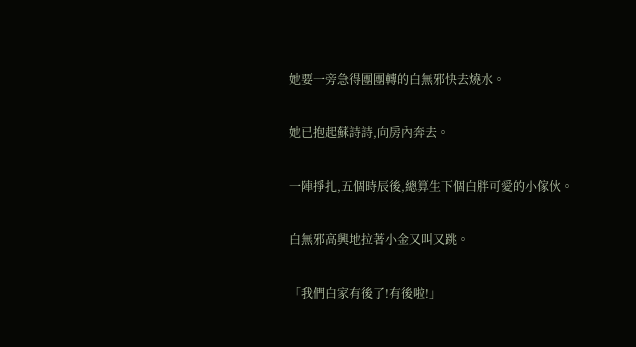她要一旁急得團團轉的白無邪快去燒水。

她已抱起蘇詩詩,向房內奔去。

一陣掙扎,五個時辰後,總算生下個白胖可愛的小傢伙。

白無邪高興地拉著小金又叫又跳。

「我們白家有後了!有後啦!」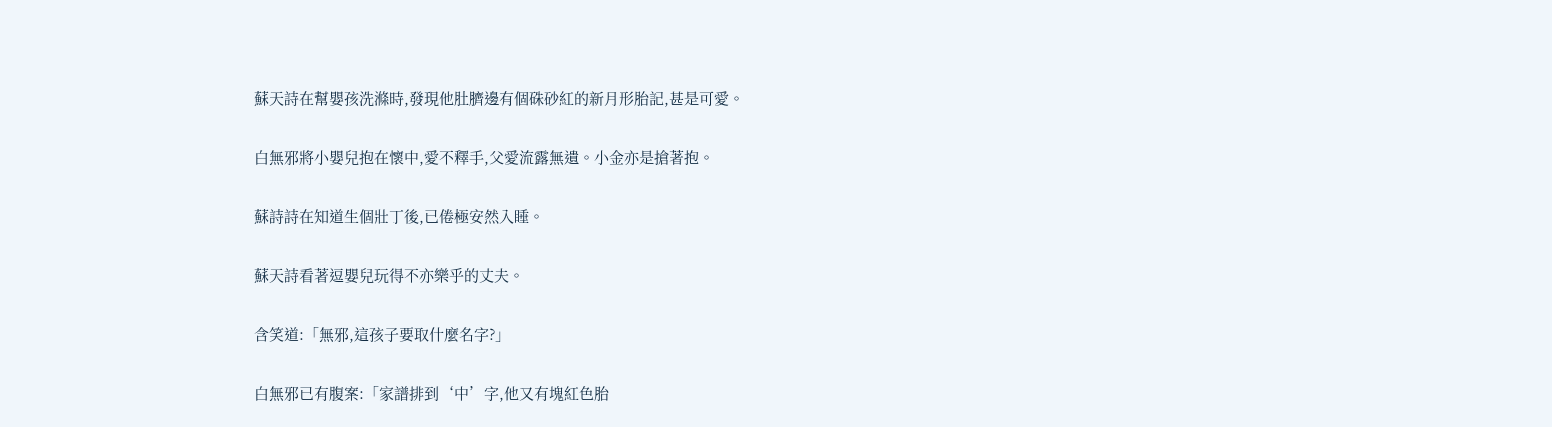蘇天詩在幫嬰孩洗滌時,發現他肚臍邊有個硃砂紅的新月形胎記,甚是可愛。

白無邪將小嬰兒抱在懷中,愛不釋手,父愛流露無遺。小金亦是搶著抱。

蘇詩詩在知道生個壯丁後,已倦極安然入睡。

蘇天詩看著逗嬰兒玩得不亦樂乎的丈夫。

含笑道:「無邪,這孩子要取什麼名字?」

白無邪已有腹案:「家譜排到‘中’字,他又有塊紅色胎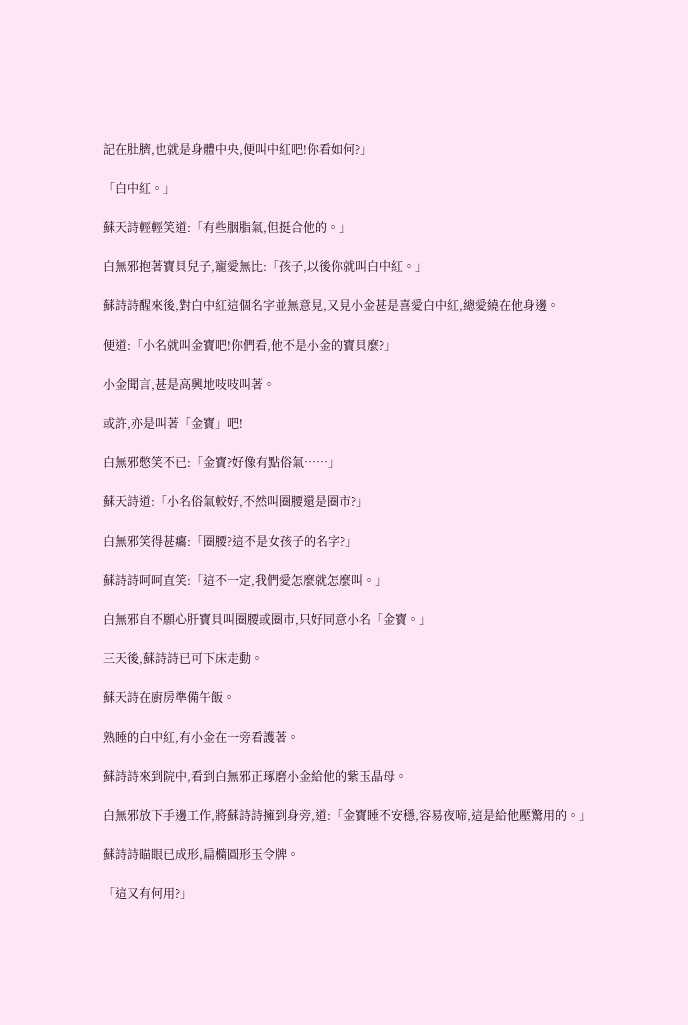記在肚臍,也就是身體中央,便叫中紅吧!你看如何?」

「白中紅。」

蘇天詩輕輕笑道:「有些胭脂氣,但挺合他的。」

白無邪抱著寶貝兒子,寵愛無比:「孩子,以後你就叫白中紅。」

蘇詩詩醒來後,對白中紅這個名字並無意見,又見小金甚是喜愛白中紅,總愛繞在他身邊。

便道:「小名就叫金寶吧!你們看,他不是小金的寶貝麼?」

小金聞言,甚是高興地吱吱叫著。

或許,亦是叫著「金寶」吧!

白無邪憋笑不已:「金寶?好像有點俗氣……」

蘇天詩道:「小名俗氣較好,不然叫圈腰還是圈市?」

白無邪笑得甚癟:「圈腰?這不是女孩子的名字?」

蘇詩詩呵呵直笑:「這不一定,我們愛怎麼就怎麼叫。」

白無邪自不願心肝寶貝叫圈腰或圈市,只好同意小名「金寶。」

三天後,蘇詩詩已可下床走動。

蘇天詩在廚房準備午飯。

熟睡的白中紅,有小金在一旁看護著。

蘇詩詩來到院中,看到白無邪正琢磨小金給他的紫玉晶母。

白無邪放下手邊工作,將蘇詩詩擁到身旁,道:「金寶睡不安穩,容易夜啼,這是給他壓驚用的。」

蘇詩詩瞄眼已成形,扁橢圓形玉令牌。

「這又有何用?」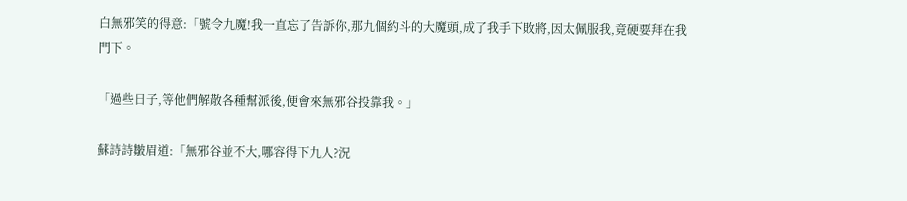白無邪笑的得意:「號令九魔!我一直忘了告訴你,那九個約斗的大魔頭,成了我手下敗將,因太佩服我,竟硬要拜在我門下。

「過些日子,等他們解散各種幫派後,便會來無邪谷投靠我。」

蘇詩詩皺眉道:「無邪谷並不大,哪容得下九人?況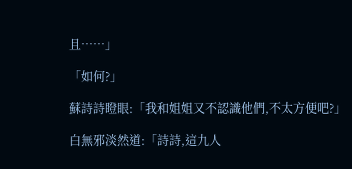且……」

「如何?」

蘇詩詩瞪眼:「我和姐姐又不認識他們,不太方便吧?」

白無邪淡然道:「詩詩,這九人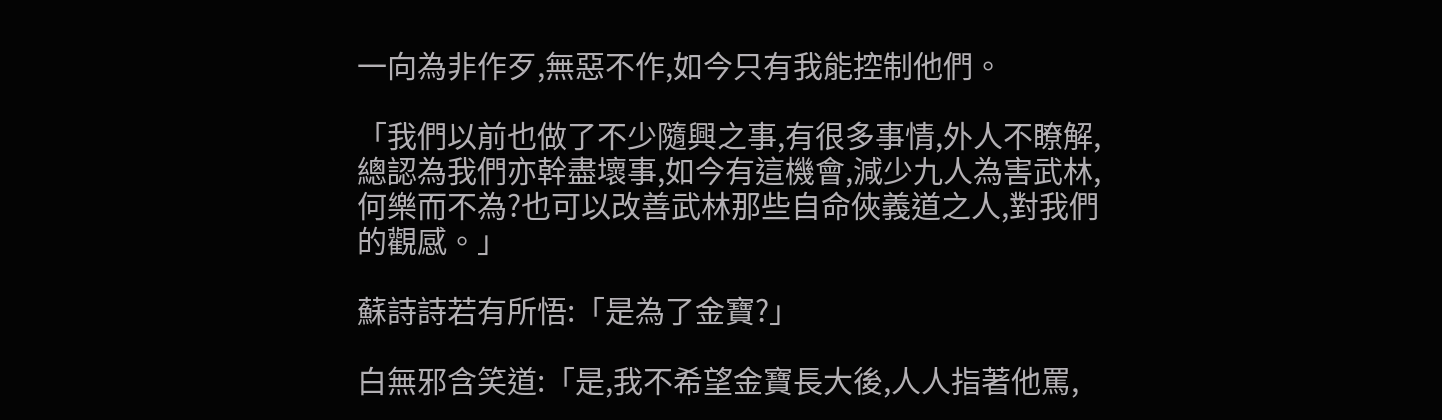一向為非作歹,無惡不作,如今只有我能控制他們。

「我們以前也做了不少隨興之事,有很多事情,外人不瞭解,總認為我們亦幹盡壞事,如今有這機會,減少九人為害武林,何樂而不為?也可以改善武林那些自命俠義道之人,對我們的觀感。」

蘇詩詩若有所悟:「是為了金寶?」

白無邪含笑道:「是,我不希望金寶長大後,人人指著他罵,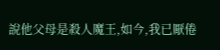說他父母是殺人魔王,如今,我已厭倦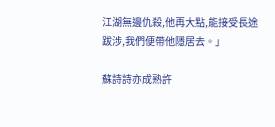江湖無邊仇殺,他再大點,能接受長途跋涉,我們便帶他隱居去。」

蘇詩詩亦成熟許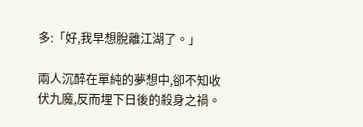多:「好,我早想脫離江湖了。」

兩人沉醉在單純的夢想中,卻不知收伏九魔,反而埋下日後的殺身之禍。